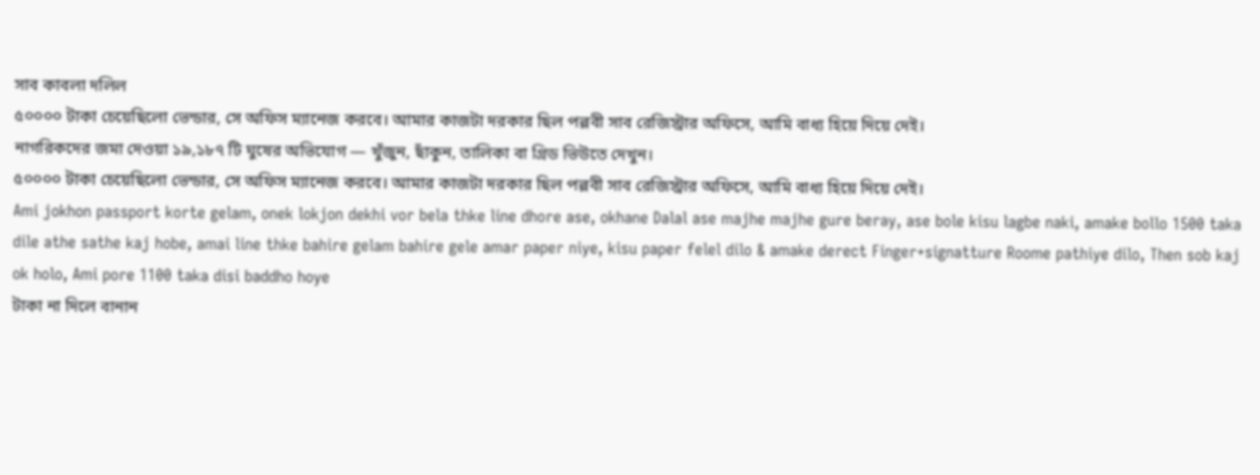সাব কাবলা দলিল
৫০০০০ টাকা চেয়েছিলো ভেন্ডার, সে অফিস ম্যানেজ করবে। আমার কাজটা দরকার ছিল পল্লবী সাব রেজিস্ট্রার অফিসে, আমি বাধ্য হিয়ে দিয়ে দেই।
নাগরিকদের জমা দেওয়া ১৯,১৮৭ টি ঘুষের অভিযোগ — খুঁজুন, ছাঁকুন, তালিকা বা গ্রিড ভিউতে দেখুন।
৫০০০০ টাকা চেয়েছিলো ভেন্ডার, সে অফিস ম্যানেজ করবে। আমার কাজটা দরকার ছিল পল্লবী সাব রেজিস্ট্রার অফিসে, আমি বাধ্য হিয়ে দিয়ে দেই।
Ami jokhon passport korte gelam, onek lokjon dekhi vor bela thke line dhore ase, okhane Dalal ase majhe majhe gure beray, ase bole kisu lagbe naki, amake bollo 1500 taka dile athe sathe kaj hobe, amai line thke bahire gelam bahire gele amar paper niye, kisu paper felel dilo & amake derect Finger+signatture Roome pathiye dilo, Then sob kaj ok holo, Ami pore 1100 taka disi baddho hoye
টাকা না দিলে বানান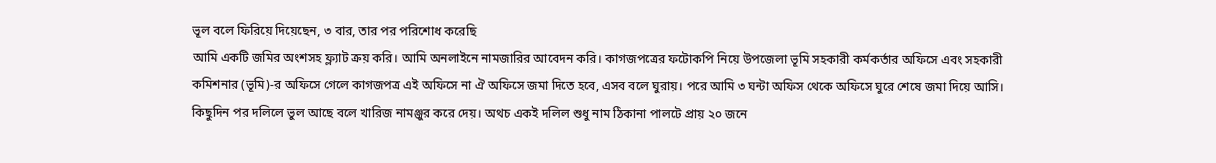ভূল বলে ফিরিয়ে দিয়েছেন, ৩ বার, তার পর পরিশোধ করেছি
আমি একটি জমির অংশসহ ফ্ল্যাট ক্রয় করি। আমি অনলাইনে নামজারির আবেদন করি। কাগজপত্রের ফটোকপি নিয়ে উপজেলা ভূমি সহকারী কর্মকর্তার অফিসে এবং সহকারী কমিশনার (ভূমি)-র অফিসে গেলে কাগজপত্র এই অফিসে না ঐ অফিসে জমা দিতে হবে, এসব বলে ঘুরায়। পরে আমি ৩ ঘন্টা অফিস থেকে অফিসে ঘুরে শেষে জমা দিয়ে আসি। কিছুদিন পর দলিলে ভুল আছে বলে খারিজ নামঞ্জুর করে দেয়। অথচ একই দলিল শুধু নাম ঠিকানা পালটে প্রায় ২০ জনে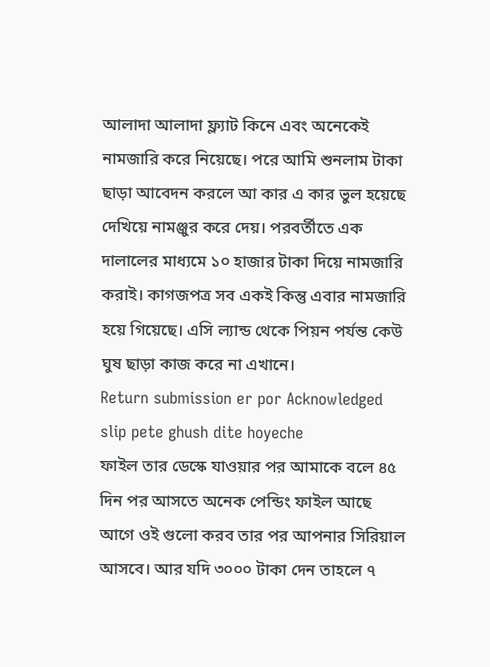আলাদা আলাদা ফ্ল্যাট কিনে এবং অনেকেই নামজারি করে নিয়েছে। পরে আমি শুনলাম টাকা ছাড়া আবেদন করলে আ কার এ কার ভুল হয়েছে দেখিয়ে নামঞ্জুর করে দেয়। পরবর্তীতে এক দালালের মাধ্যমে ১০ হাজার টাকা দিয়ে নামজারি করাই। কাগজপত্র সব একই কিন্তু এবার নামজারি হয়ে গিয়েছে। এসি ল্যান্ড থেকে পিয়ন পর্যন্ত কেউ ঘুষ ছাড়া কাজ করে না এখানে।
Return submission er por Acknowledged slip pete ghush dite hoyeche
ফাইল তার ডেস্কে যাওয়ার পর আমাকে বলে ৪৫ দিন পর আসতে অনেক পেন্ডিং ফাইল আছে আগে ওই গুলো করব তার পর আপনার সিরিয়াল আসবে। আর যদি ৩০০০ টাকা দেন তাহলে ৭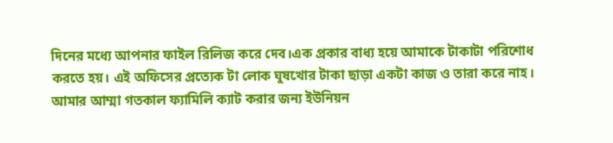দিনের মধ্যে আপনার ফাইল রিলিজ করে দেব।এক প্রকার বাধ্য হয়ে আমাকে টাকাটা পরিশোধ করতে হয়। এই অফিসের প্রত্যেক টা লোক ঘুষখোর টাকা ছাড়া একটা কাজ ও তারা করে নাহ।
আমার আম্মা গতকাল ফ্যামিলি ক্যাট করার জন্য ইউনিয়ন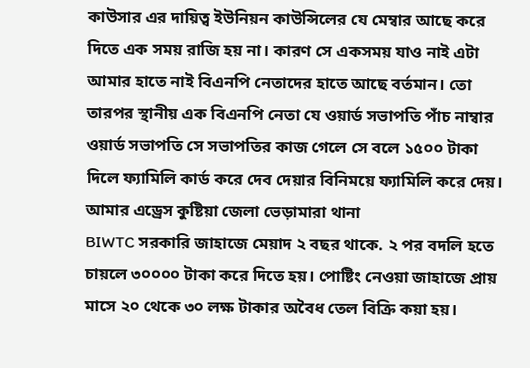কাউসার এর দায়িত্ব ইউনিয়ন কাউন্সিলের যে মেম্বার আছে করে দিতে এক সময় রাজি হয় না। কারণ সে একসময় যাও নাই এটা আমার হাতে নাই বিএনপি নেতাদের হাতে আছে বর্তমান। তো তারপর স্থানীয় এক বিএনপি নেতা যে ওয়ার্ড সভাপতি পাঁচ নাম্বার ওয়ার্ড সভাপতি সে সভাপতির কাজ গেলে সে বলে ১৫০০ টাকা দিলে ফ্যামিলি কার্ড করে দেব দেয়ার বিনিময়ে ফ্যামিলি করে দেয়। আমার এড্রেস কুষ্টিয়া জেলা ভেড়ামারা থানা
BIWTC সরকারি জাহাজে মেয়াদ ২ বছর থাকে. ২ পর বদলি হতে চায়লে ৩০০০০ টাকা করে দিতে হয়। পোষ্টিং নেওয়া জাহাজে প্রায় মাসে ২০ থেকে ৩০ লক্ষ টাকার অবৈধ তেল বিক্রি কয়া হয়।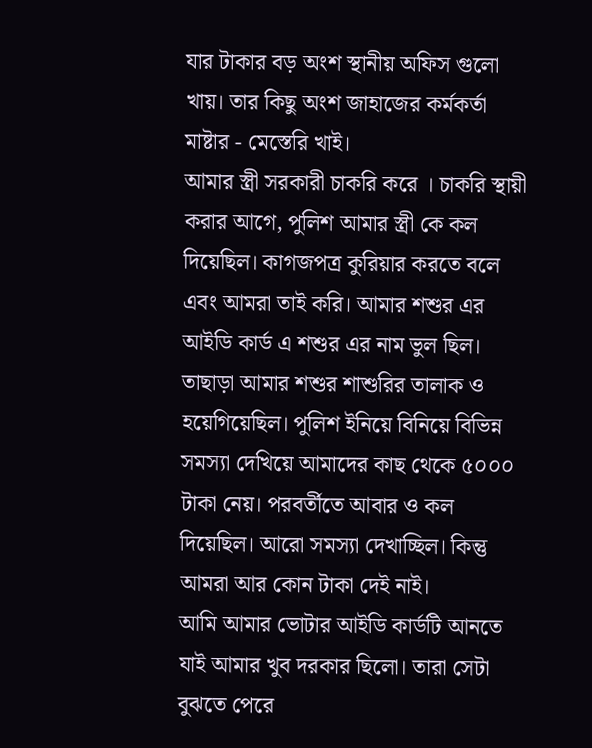যার টাকার বড় অংশ স্থানীয় অফিস গুলো খায়। তার কিছু অংশ জাহাজের কর্মকর্তা মাষ্টার - মেস্তেরি খাই।
আমার স্ত্রী সরকারী চাকরি করে । চাকরি স্থায়ী করার আগে, পুলিশ আমার স্ত্রী কে কল দিয়েছিল। কাগজপত্র কুরিয়ার করতে বলে এবং আমরা তাই করি। আমার শশুর এর আইডি কার্ড এ শশুর এর নাম ভুল ছিল। তাছাড়া আমার শশুর শাশুরির তালাক ও হয়েগিয়েছিল। পুলিশ ইনিয়ে বিনিয়ে বিভিন্ন সমস্যা দেখিয়ে আমাদের কাছ থেকে ৫০০০ টাকা নেয়। পরবর্তীতে আবার ও কল দিয়েছিল। আরো সমস্যা দেখাচ্ছিল। কিন্তু আমরা আর কোন টাকা দেই নাই।
আমি আমার ভোটার আইডি কার্ডটি আনতে যাই আমার খুব দরকার ছিলো। তারা সেটা বুঝতে পেরে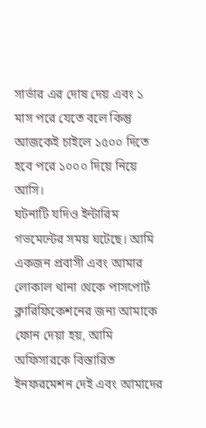সার্ভার এর দোষ দেয় এবং ১ মাস পরে যেতে বলে কিন্তু আজকেই চাইলে ১৫০০ দিতে হবে পরে ১০০০ দিয়ে নিয়ে আসি।
ঘটনাটি যদিও ইন্টারিম গভমেন্টের সময় ঘটেছে। আমি একজন প্রবাসী এবং আমার লোকাল থানা থেকে পাসপোর্ট ক্লারিফিকেশনের জন্য আমাকে ফোন দেয়া হয়, আমি অফিসারকে বিস্তারিত ইনফরমেশন দেই এবং আমাদের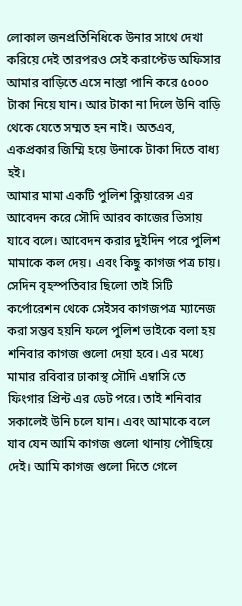লোকাল জনপ্রতিনিধিকে উনার সাথে দেখা করিয়ে দেই তারপরও সেই করাপ্টেড অফিসার আমার বাড়িতে এসে নাস্তা পানি করে ৫০০০ টাকা নিয়ে যান। আর টাকা না দিলে উনি বাড়ি থেকে যেতে সম্মত হন নাই। অতএব, একপ্রকার জিম্মি হয়ে উনাকে টাকা দিতে বাধ্য হই।
আমার মামা একটি পুলিশ ক্লিয়ারেন্স এর আবেদন করে সৌদি আরব কাজের ভিসায় যাবে বলে। আবেদন করার দুইদিন পরে পুলিশ মামাকে কল দেয়। এবং কিছু কাগজ পত্র চায়। সেদিন বৃহস্পতিবার ছিলো তাই সিটি কর্পোরেশন থেকে সেইসব কাগজপত্র ম্যানেজ করা সম্ভব হয়নি ফলে পুলিশ ভাইকে বলা হয় শনিবার কাগজ গুলো দেয়া হবে। এর মধ্যে মামার রবিবার ঢাকাস্থ সৌদি এম্বাসি তে ফিংগার প্রিন্ট এর ডেট পরে। তাই শনিবার সকালেই উনি চলে যান। এবং আমাকে বলে যাব যেন আমি কাগজ গুলো থানায় পৌছিয়ে দেই। আমি কাগজ গুলো দিতে গেলে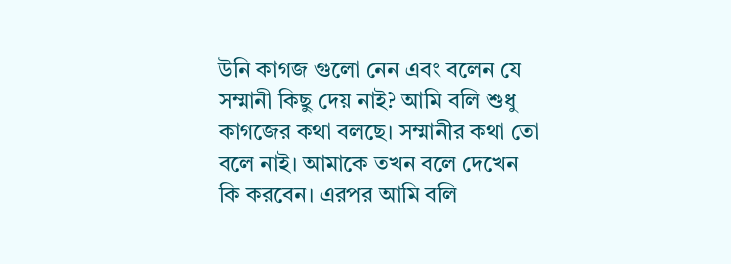উনি কাগজ গুলো নেন এবং বলেন যে সম্মানী কিছু দেয় নাই? আমি বলি শুধু কাগজের কথা বলছে। সম্মানীর কথা তো বলে নাই। আমাকে তখন বলে দেখেন কি করবেন। এরপর আমি বলি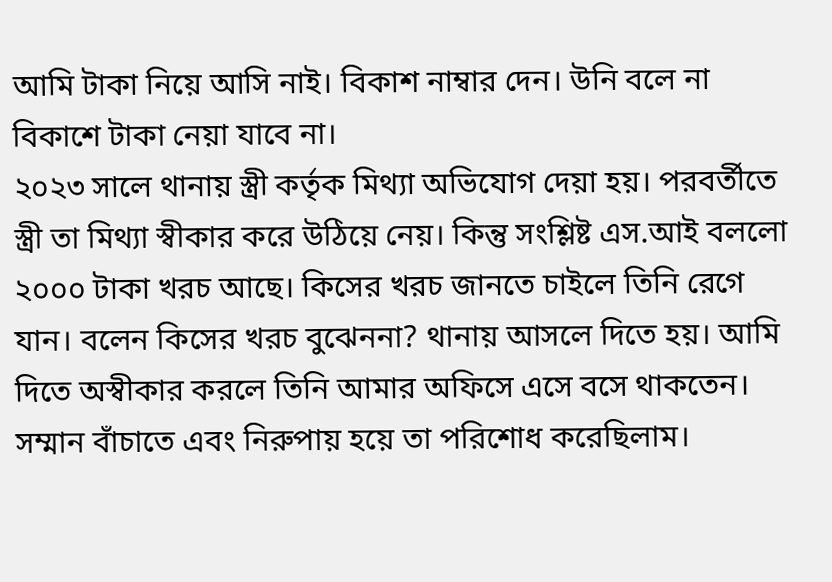আমি টাকা নিয়ে আসি নাই। বিকাশ নাম্বার দেন। উনি বলে না বিকাশে টাকা নেয়া যাবে না।
২০২৩ সালে থানায় স্ত্রী কর্তৃক মিথ্যা অভিযোগ দেয়া হয়। পরবর্তীতে স্ত্রী তা মিথ্যা স্বীকার করে উঠিয়ে নেয়। কিন্তু সংশ্লিষ্ট এস.আই বললো ২০০০ টাকা খরচ আছে। কিসের খরচ জানতে চাইলে তিনি রেগে যান। বলেন কিসের খরচ বুঝেননা? থানায় আসলে দিতে হয়। আমি দিতে অস্বীকার করলে তিনি আমার অফিসে এসে বসে থাকতেন। সম্মান বাঁচাতে এবং নিরুপায় হয়ে তা পরিশোধ করেছিলাম।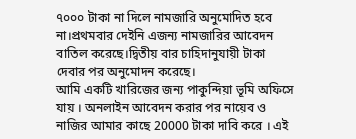৭০০০ টাকা না দিলে নামজারি অনুমোদিত হবে না।প্রথমবার দেইনি এজন্য নামজারির আবেদন বাতিল করেছে।দ্বিতীয় বার চাহিদানুযায়ী টাকা দেবার পর অনুমোদন করেছে।
আমি একটি খারিজের জন্য পাকুন্দিয়া ভূমি অফিসে যায় । অনলাইন আবেদন করার পর নায়েব ও নাজির আমার কাছে 20000 টাকা দাবি করে । এই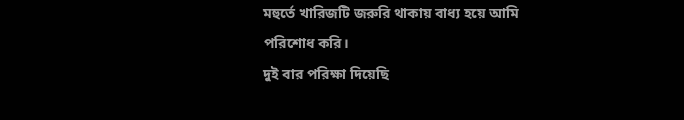মহুর্তে খারিজটি জরুরি থাকায় বাধ্য হয়ে আমি পরিশোধ করি।
দুই বার পরিক্ষা দিয়েছি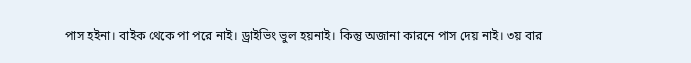পাস হইনা। বাইক থেকে পা পরে নাই। ড্রাইভিং ভুল হয়নাই। কিন্তু অজানা কারনে পাস দেয় নাই। ৩য় বার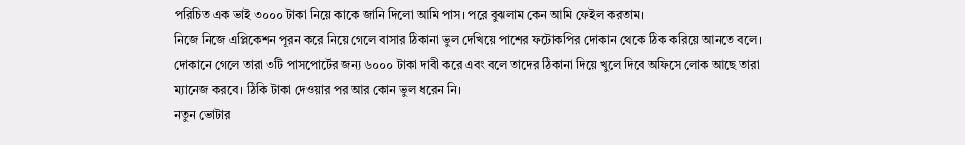পরিচিত এক ভাই ৩০০০ টাকা নিয়ে কাকে জানি দিলো আমি পাস। পরে বুঝলাম কেন আমি ফেইল করতাম।
নিজে নিজে এপ্লিকেশন পূরন করে নিয়ে গেলে বাসার ঠিকানা ভুল দেখিয়ে পাশের ফটোকপির দোকান থেকে ঠিক করিয়ে আনতে বলে। দোকানে গেলে তারা ৩টি পাসপোর্টের জন্য ৬০০০ টাকা দাবী করে এবং বলে তাদের ঠিকানা দিয়ে খুলে দিবে অফিসে লোক আছে তারা ম্যানেজ করবে। ঠিকি টাকা দেওয়ার পর আর কোন ভুল ধরেন নি।
নতুন ভোটার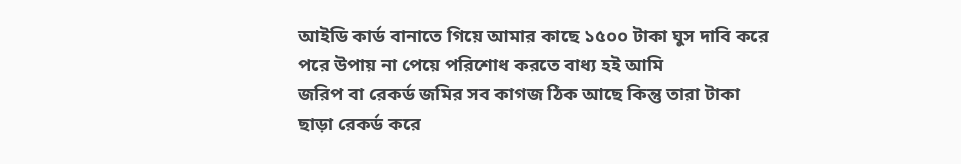আইডি কার্ড বানাতে গিয়ে আমার কাছে ১৫০০ টাকা ঘুস দাবি করে পরে উপায় না পেয়ে পরিশোধ করতে বাধ্য হই আমি
জরিপ বা রেকর্ড জমির সব কাগজ ঠিক আছে কিন্তু তারা টাকা ছাড়া রেকর্ড করে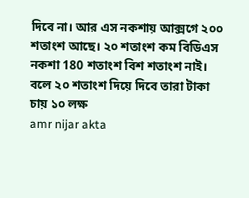দিবে না। আর এস নকশায় আক্সগে ২০০ শতাংশ আছে। ২০ শতাংশ কম বিডিএস নকশা 180 শতাংশ বিশ শতাংশ নাই। বলে ২০ শতাংশ দিয়ে দিবে তারা টাকা চায় ১০ লক্ষ
amr nijar akta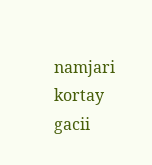namjari kortay gacii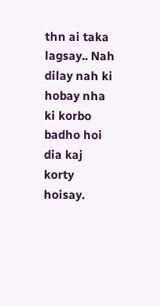thn ai taka lagsay.. Nah dilay nah ki hobay nha ki korbo badho hoi dia kaj korty hoisay.